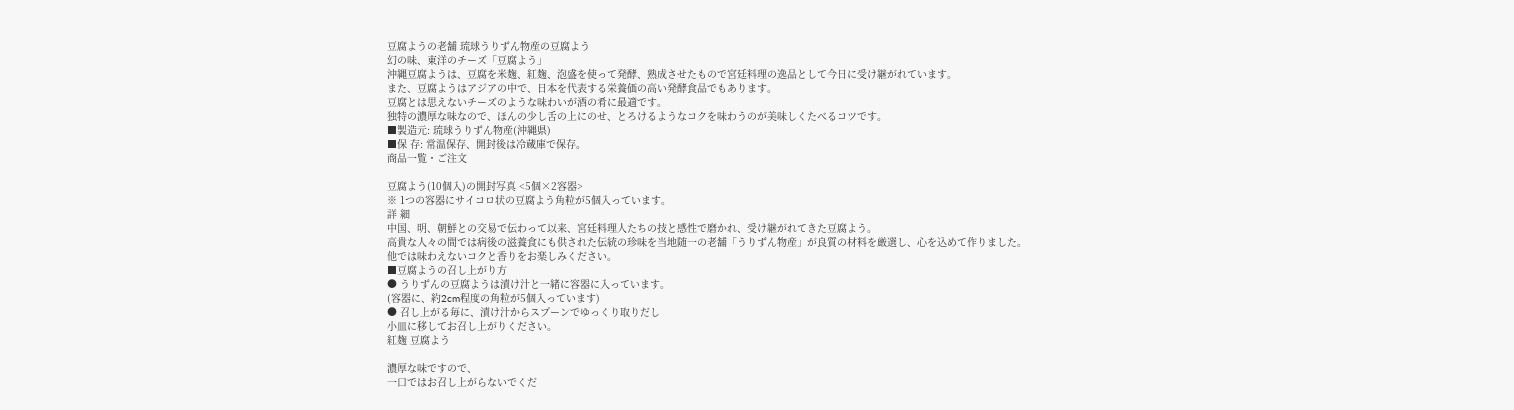豆腐ようの老舗 琉球うりずん物産の豆腐よう
幻の味、東洋のチーズ「豆腐よう」
沖縄豆腐ようは、豆腐を米麹、紅麹、泡盛を使って発酵、熟成させたもので宮廷料理の逸品として今日に受け継がれています。
また、豆腐ようはアジアの中で、日本を代表する栄養価の高い発酵食品でもあります。
豆腐とは思えないチーズのような味わいが酒の肴に最適です。
独特の濃厚な味なので、ほんの少し舌の上にのせ、とろけるようなコクを味わうのが美味しくたべるコツです。
■製造元: 琉球うりずん物産(沖縄県)
■保 存: 常温保存、開封後は冷蔵庫で保存。
商品一覧・ご注文

豆腐よう(10個入)の開封写真 <5個×2容器>
※ 1つの容器にサイコロ状の豆腐よう角粒が5個入っています。
詳 細
中国、明、朝鮮との交易で伝わって以来、宮廷料理人たちの技と感性で磨かれ、受け継がれてきた豆腐よう。
高貴な人々の間では病後の滋養食にも供された伝統の珍味を当地随一の老舗「うりずん物産」が良質の材料を厳選し、心を込めて作りました。
他では味わえないコクと香りをお楽しみください。
■豆腐ようの召し上がり方
● うりずんの豆腐ようは漬け汁と一緒に容器に入っています。
(容器に、約2cm程度の角粒が5個入っています)
● 召し上がる毎に、漬け汁からスプーンでゆっくり取りだし
小皿に移してお召し上がりください。
紅麹 豆腐よう

濃厚な味ですので、
一口ではお召し上がらないでくだ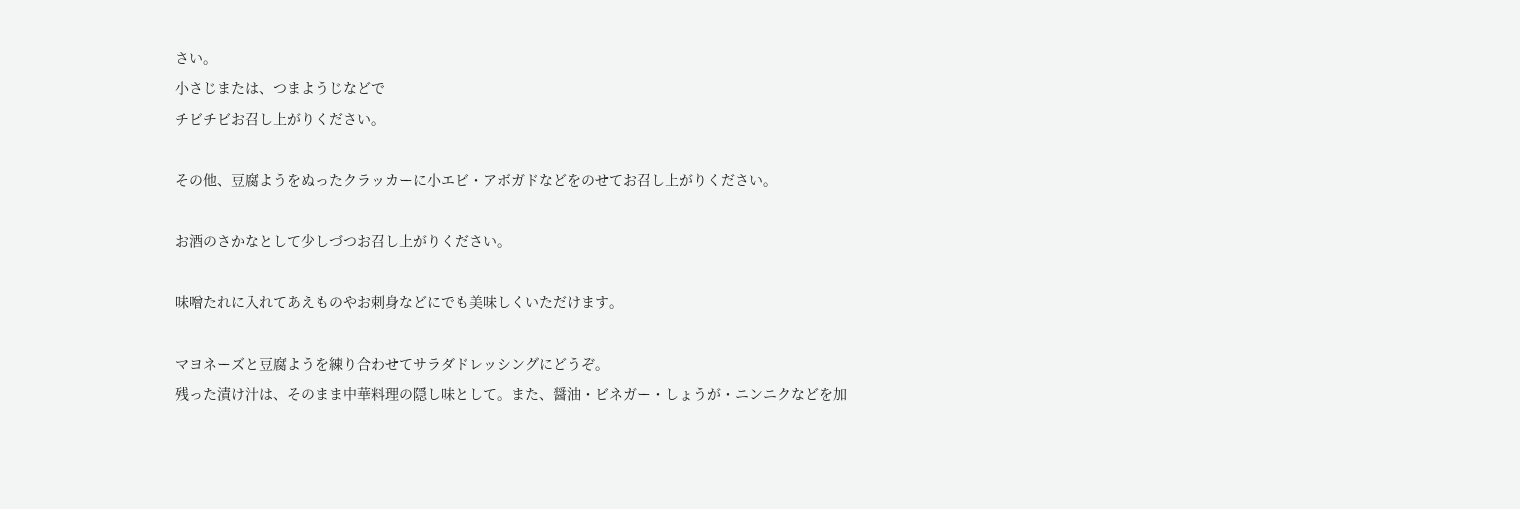さい。
小さじまたは、つまようじなどで
チビチビお召し上がりください。

その他、豆腐ようをぬったクラッカーに小エビ・アボガドなどをのせてお召し上がりください。

お酒のさかなとして少しづつお召し上がりください。

味噌たれに入れてあえものやお刺身などにでも美味しくいただけます。

マヨネーズと豆腐ようを練り合わせてサラダドレッシングにどうぞ。
残った漬け汁は、そのまま中華料理の隠し味として。また、醤油・ビネガー・しょうが・ニンニクなどを加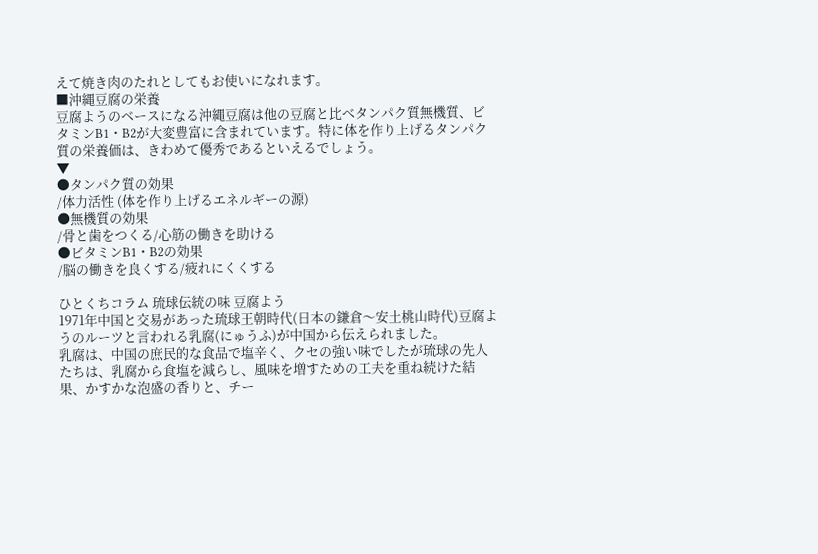えて焼き肉のたれとしてもお使いになれます。
■沖縄豆腐の栄養
豆腐ようのベースになる沖縄豆腐は他の豆腐と比べタンパク質無機質、ビタミンB1・B2が大変豊富に含まれています。特に体を作り上げるタンパク質の栄養価は、きわめて優秀であるといえるでしょう。
▼
●タンパク質の効果
/体力活性 (体を作り上げるエネルギーの源)
●無機質の効果
/骨と歯をつくる/心筋の働きを助ける
●ビタミンB1・B2の効果
/脳の働きを良くする/疲れにくくする

ひとくちコラム 琉球伝統の味 豆腐よう
1971年中国と交易があった琉球王朝時代(日本の鎌倉〜安土桃山時代)豆腐ようのルーツと言われる乳腐(にゅうふ)が中国から伝えられました。
乳腐は、中国の庶民的な食品で塩辛く、クセの強い味でしたが琉球の先人たちは、乳腐から食塩を減らし、風味を増すための工夫を重ね続けた結果、かすかな泡盛の香りと、チー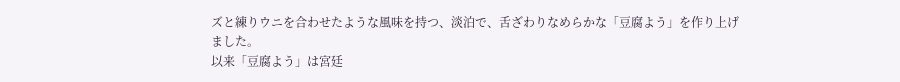ズと練りウニを合わせたような風味を持つ、淡泊で、舌ざわりなめらかな「豆腐よう」を作り上げました。
以来「豆腐よう」は宮廷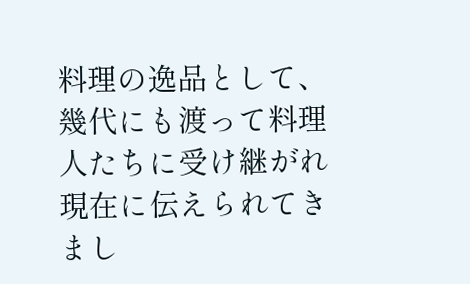料理の逸品として、幾代にも渡って料理人たちに受け継がれ現在に伝えられてきまし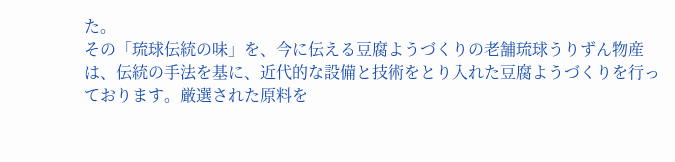た。
その「琉球伝統の味」を、今に伝える豆腐ようづくりの老舗琉球うりずん物産は、伝統の手法を基に、近代的な設備と技術をとり入れた豆腐ようづくりを行っております。厳選された原料を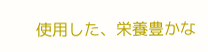使用した、栄養豊かな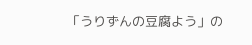「うりずんの豆腐よう」の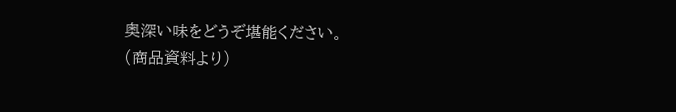奥深い味をどうぞ堪能ください。
(商品資料より)